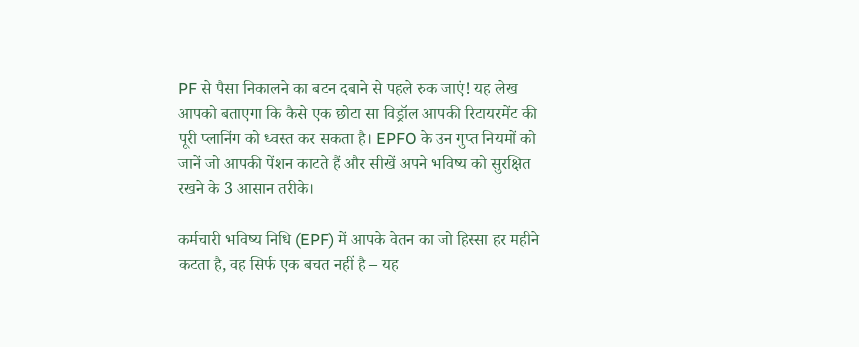PF से पैसा निकालने का बटन दबाने से पहले रुक जाएं! यह लेख आपको बताएगा कि कैसे एक छोटा सा विड्रॉल आपकी रिटायरमेंट की पूरी प्लानिंग को ध्वस्त कर सकता है। EPFO के उन गुप्त नियमों को जानें जो आपकी पेंशन काटते हैं और सीखें अपने भविष्य को सुरक्षित रखने के 3 आसान तरीके।

कर्मचारी भविष्य निधि (EPF) में आपके वेतन का जो हिस्सा हर महीने कटता है, वह सिर्फ एक बचत नहीं है – यह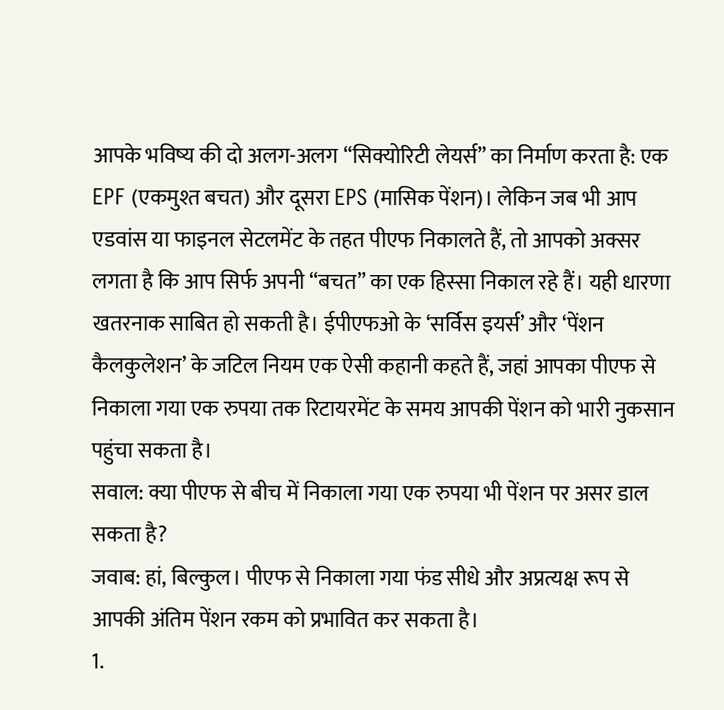आपके भविष्य की दो अलग-अलग “सिक्योरिटी लेयर्स” का निर्माण करता है: एक EPF (एकमुश्त बचत) और दूसरा EPS (मासिक पेंशन)। लेकिन जब भी आप एडवांस या फाइनल सेटलमेंट के तहत पीएफ निकालते हैं, तो आपको अक्सर लगता है कि आप सिर्फ अपनी “बचत” का एक हिस्सा निकाल रहे हैं। यही धारणा खतरनाक साबित हो सकती है। ईपीएफओ के ‘सर्विस इयर्स’ और ‘पेंशन कैलकुलेशन’ के जटिल नियम एक ऐसी कहानी कहते हैं, जहां आपका पीएफ से निकाला गया एक रुपया तक रिटायरमेंट के समय आपकी पेंशन को भारी नुकसान पहुंचा सकता है।
सवाल: क्या पीएफ से बीच में निकाला गया एक रुपया भी पेंशन पर असर डाल सकता है?
जवाब: हां, बिल्कुल। पीएफ से निकाला गया फंड सीधे और अप्रत्यक्ष रूप से आपकी अंतिम पेंशन रकम को प्रभावित कर सकता है।
1.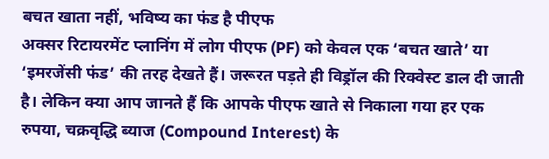बचत खाता नहीं, भविष्य का फंड है पीएफ
अक्सर रिटायरमेंट प्लानिंग में लोग पीएफ (PF) को केवल एक ‘बचत खाते’ या ‘इमरजेंसी फंड’ की तरह देखते हैं। जरूरत पड़ते ही विड्रॉल की रिक्वेस्ट डाल दी जाती है। लेकिन क्या आप जानते हैं कि आपके पीएफ खाते से निकाला गया हर एक रुपया, चक्रवृद्धि ब्याज (Compound Interest) के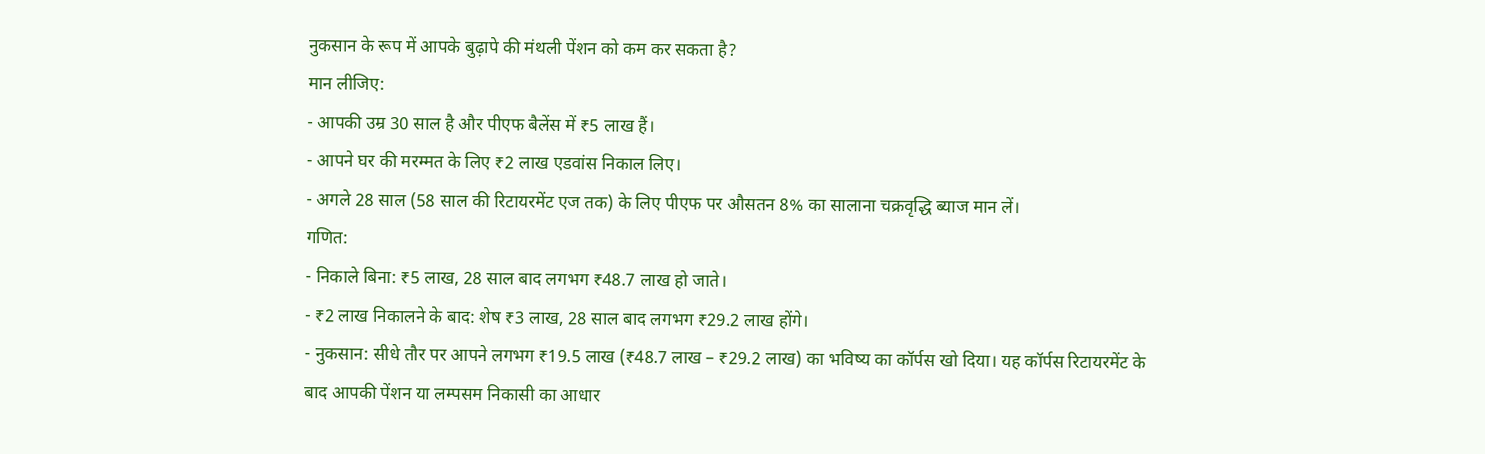नुकसान के रूप में आपके बुढ़ापे की मंथली पेंशन को कम कर सकता है?
मान लीजिए:
- आपकी उम्र 30 साल है और पीएफ बैलेंस में ₹5 लाख हैं।
- आपने घर की मरम्मत के लिए ₹2 लाख एडवांस निकाल लिए।
- अगले 28 साल (58 साल की रिटायरमेंट एज तक) के लिए पीएफ पर औसतन 8% का सालाना चक्रवृद्धि ब्याज मान लें।
गणित:
- निकाले बिना: ₹5 लाख, 28 साल बाद लगभग ₹48.7 लाख हो जाते।
- ₹2 लाख निकालने के बाद: शेष ₹3 लाख, 28 साल बाद लगभग ₹29.2 लाख होंगे।
- नुकसान: सीधे तौर पर आपने लगभग ₹19.5 लाख (₹48.7 लाख – ₹29.2 लाख) का भविष्य का कॉर्पस खो दिया। यह कॉर्पस रिटायरमेंट के बाद आपकी पेंशन या लम्पसम निकासी का आधार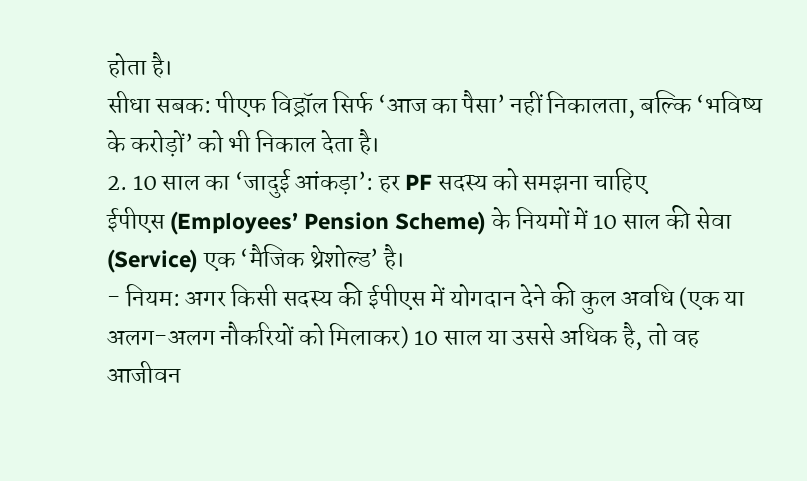होता है।
सीधा सबक: पीएफ विड्रॉल सिर्फ ‘आज का पैसा’ नहीं निकालता, बल्कि ‘भविष्य के करोड़ों’ को भी निकाल देता है।
2. 10 साल का ‘जादुई आंकड़ा’: हर PF सदस्य को समझना चाहिए
ईपीएस (Employees’ Pension Scheme) के नियमों में 10 साल की सेवा (Service) एक ‘मैजिक थ्रेशोल्ड’ है।
- नियम: अगर किसी सदस्य की ईपीएस में योगदान देने की कुल अवधि (एक या अलग-अलग नौकरियों को मिलाकर) 10 साल या उससे अधिक है, तो वह आजीवन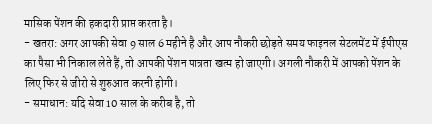मासिक पेंशन की हकदारी प्राप्त करता है।
- खतरा: अगर आपकी सेवा 9 साल 6 महीने है और आप नौकरी छोड़ते समय फाइनल सेटलमेंट में ईपीएस का पैसा भी निकाल लेते हैं, तो आपकी पेंशन पात्रता खत्म हो जाएगी। अगली नौकरी में आपको पेंशन के लिए फिर से जीरो से शुरुआत करनी होगी।
- समाधान: यदि सेवा 10 साल के करीब है, तो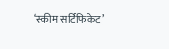‘स्कीम सर्टिफिकेट’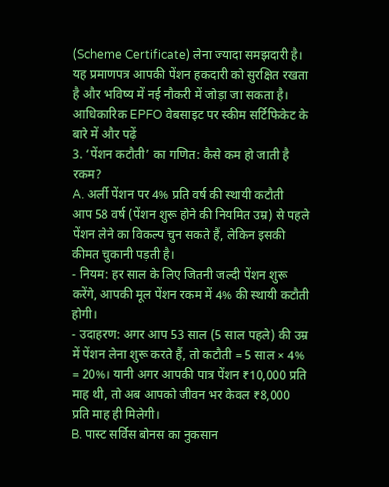(Scheme Certificate) लेना ज्यादा समझदारी है। यह प्रमाणपत्र आपकी पेंशन हकदारी को सुरक्षित रखता है और भविष्य में नई नौकरी में जोड़ा जा सकता है।
आधिकारिक EPFO वेबसाइट पर स्कीम सर्टिफिकेट के बारे में और पढ़ें
3. ‘पेंशन कटौती’ का गणित: कैसे कम हो जाती है रकम?
A. अर्ली पेंशन पर 4% प्रति वर्ष की स्थायी कटौती
आप 58 वर्ष (पेंशन शुरू होने की नियमित उम्र) से पहले पेंशन लेने का विकल्प चुन सकते हैं, लेकिन इसकी कीमत चुकानी पड़ती है।
- नियम: हर साल के लिए जितनी जल्दी पेंशन शुरू करेंगे, आपकी मूल पेंशन रकम में 4% की स्थायी कटौती होगी।
- उदाहरण: अगर आप 53 साल (5 साल पहले) की उम्र में पेंशन लेना शुरू करते हैं, तो कटौती = 5 साल × 4% = 20%। यानी अगर आपकी पात्र पेंशन ₹10,000 प्रति माह थी, तो अब आपको जीवन भर केवल ₹8,000 प्रति माह ही मिलेगी।
B. पास्ट सर्विस बोनस का नुकसान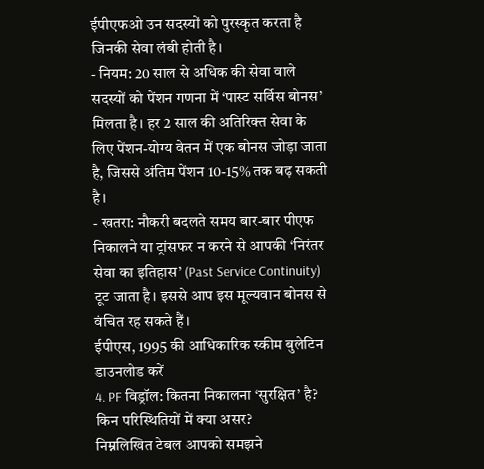ईपीएफओ उन सदस्यों को पुरस्कृत करता है जिनकी सेवा लंबी होती है।
- नियम: 20 साल से अधिक की सेवा वाले सदस्यों को पेंशन गणना में ‘पास्ट सर्विस बोनस’ मिलता है। हर 2 साल की अतिरिक्त सेवा के लिए पेंशन-योग्य वेतन में एक बोनस जोड़ा जाता है, जिससे अंतिम पेंशन 10-15% तक बढ़ सकती है।
- खतरा: नौकरी बदलते समय बार-बार पीएफ निकालने या ट्रांसफर न करने से आपकी ‘निरंतर सेवा का इतिहास’ (Past Service Continuity) टूट जाता है। इससे आप इस मूल्यवान बोनस से वंचित रह सकते हैं।
ईपीएस, 1995 की आधिकारिक स्कीम बुलेटिन डाउनलोड करें
4. PF विड्रॉल: कितना निकालना ‘सुरक्षित’ है? किन परिस्थितियों में क्या असर?
निम्नलिखित टेबल आपको समझने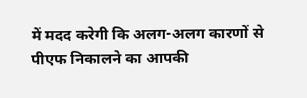में मदद करेगी कि अलग-अलग कारणों से पीएफ निकालने का आपकी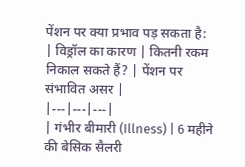पेंशन पर क्या प्रभाव पड़ सकता है:
| विड्रॉल का कारण | कितनी रकम निकाल सकते हैं? | पेंशन पर संभावित असर |
|---|---|---|
| गंभीर बीमारी (Illness) | 6 महीने की बेसिक सैलरी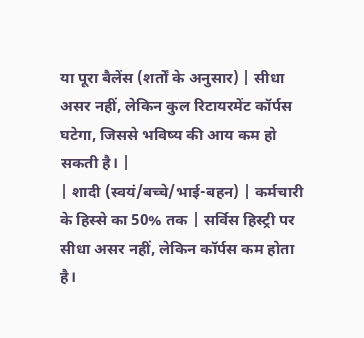या पूरा बैलेंस (शर्तों के अनुसार) | सीधा असर नहीं, लेकिन कुल रिटायरमेंट कॉर्पस घटेगा, जिससे भविष्य की आय कम हो सकती है। |
| शादी (स्वयं/बच्चे/भाई-बहन) | कर्मचारी के हिस्से का 50% तक | सर्विस हिस्ट्री पर सीधा असर नहीं, लेकिन कॉर्पस कम होता है।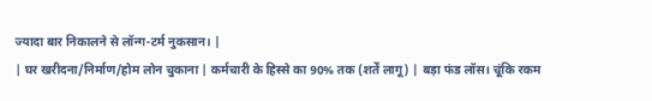ज्यादा बार निकालने से लॉन्ग-टर्म नुकसान। |
| घर खरीदना/निर्माण/होम लोन चुकाना | कर्मचारी के हिस्से का 90% तक (शर्तें लागू) | बड़ा फंड लॉस। चूंकि रकम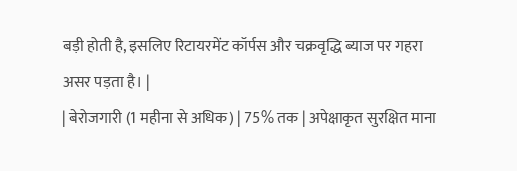बड़ी होती है, इसलिए रिटायरमेंट कॉर्पस और चक्रवृद्धि ब्याज पर गहरा असर पड़ता है। |
| बेरोजगारी (1 महीना से अधिक) | 75% तक | अपेक्षाकृत सुरक्षित माना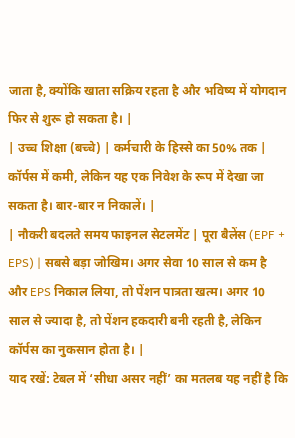जाता है, क्योंकि खाता सक्रिय रहता है और भविष्य में योगदान फिर से शुरू हो सकता है। |
| उच्च शिक्षा (बच्चे) | कर्मचारी के हिस्से का 50% तक | कॉर्पस में कमी, लेकिन यह एक निवेश के रूप में देखा जा सकता है। बार-बार न निकालें। |
| नौकरी बदलते समय फाइनल सेटलमेंट | पूरा बैलेंस (EPF + EPS) | सबसे बड़ा जोखिम। अगर सेवा 10 साल से कम है और EPS निकाल लिया, तो पेंशन पात्रता खत्म। अगर 10 साल से ज्यादा है, तो पेंशन हकदारी बनी रहती है, लेकिन कॉर्पस का नुकसान होता है। |
याद रखें: टेबल में ‘सीधा असर नहीं’ का मतलब यह नहीं है कि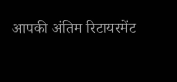आपकी अंतिम रिटायरमेंट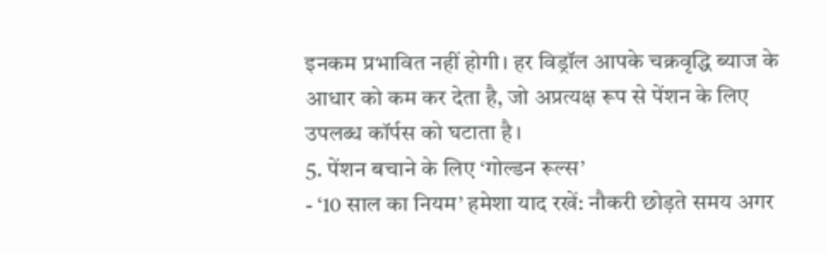इनकम प्रभावित नहीं होगी। हर विड्रॉल आपके चक्रवृद्धि ब्याज के आधार को कम कर देता है, जो अप्रत्यक्ष रूप से पेंशन के लिए उपलब्ध कॉर्पस को घटाता है।
5. पेंशन बचाने के लिए ‘गोल्डन रूल्स’
- ‘10 साल का नियम’ हमेशा याद रखें: नौकरी छोड़ते समय अगर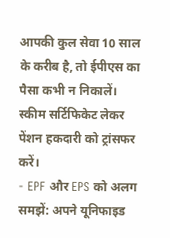आपकी कुल सेवा 10 साल के करीब है, तो ईपीएस का पैसा कभी न निकालें। स्कीम सर्टिफिकेट लेकर पेंशन हकदारी को ट्रांसफर करें।
- EPF और EPS को अलग समझें: अपने यूनिफाइड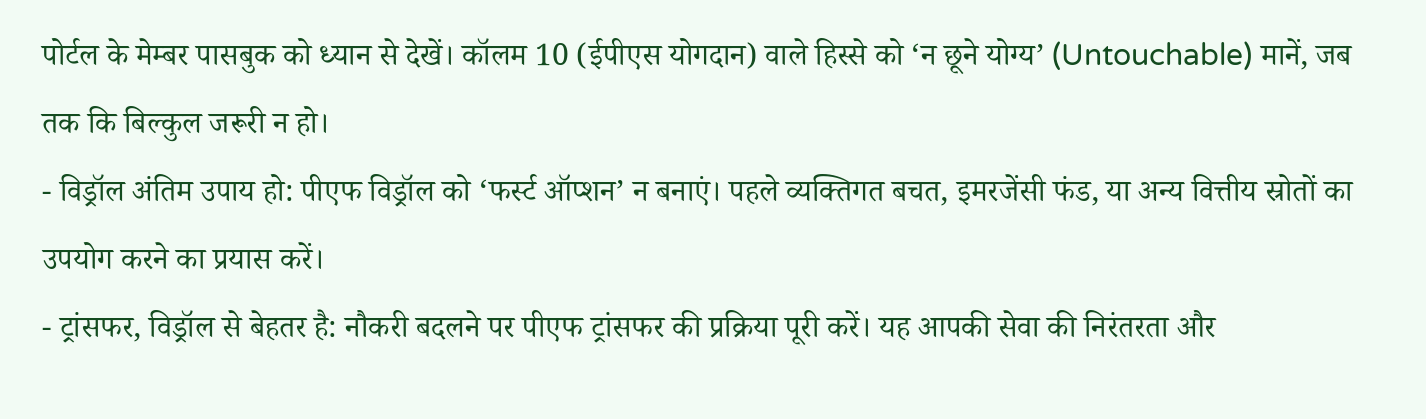पोर्टल के मेम्बर पासबुक को ध्यान से देखें। कॉलम 10 (ईपीएस योगदान) वाले हिस्से को ‘न छूने योग्य’ (Untouchable) मानें, जब तक कि बिल्कुल जरूरी न हो।
- विड्रॉल अंतिम उपाय हो: पीएफ विड्रॉल को ‘फर्स्ट ऑप्शन’ न बनाएं। पहले व्यक्तिगत बचत, इमरजेंसी फंड, या अन्य वित्तीय स्रोतों का उपयोग करने का प्रयास करें।
- ट्रांसफर, विड्रॉल से बेहतर है: नौकरी बदलने पर पीएफ ट्रांसफर की प्रक्रिया पूरी करें। यह आपकी सेवा की निरंतरता और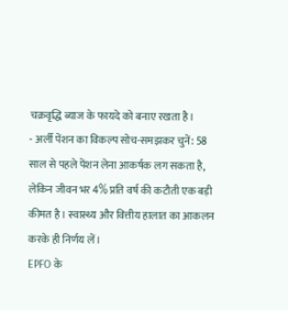चक्रवृद्धि ब्याज के फायदे को बनाए रखता है।
- अर्ली पेंशन का विकल्प सोच-समझकर चुनें: 58 साल से पहले पेंशन लेना आकर्षक लग सकता है, लेकिन जीवन भर 4% प्रति वर्ष की कटौती एक बड़ी कीमत है। स्वास्थ्य और वित्तीय हालात का आकलन करके ही निर्णय लें।
EPFO के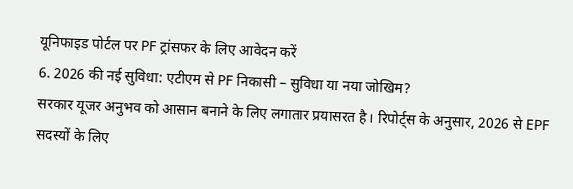यूनिफाइड पोर्टल पर PF ट्रांसफर के लिए आवेदन करें
6. 2026 की नई सुविधा: एटीएम से PF निकासी – सुविधा या नया जोखिम?
सरकार यूजर अनुभव को आसान बनाने के लिए लगातार प्रयासरत है। रिपोर्ट्स के अनुसार, 2026 से EPF सदस्यों के लिए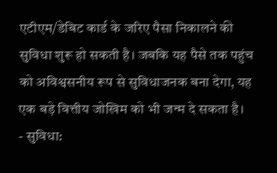एटीएम/डेबिट कार्ड के जरिए पैसा निकालने की सुविधा शुरू हो सकती है। जबकि यह पैसे तक पहुंच को अविश्वसनीय रूप से सुविधाजनक बना देगा, यह एक बड़े वित्तीय जोखिम को भी जन्म दे सकता है।
- सुविधा: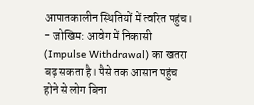आपातकालीन स्थितियों में त्वरित पहुंच।
- जोखिम: आवेग में निकासी (Impulse Withdrawal) का खतरा बढ़ सकता है। पैसे तक आसान पहुंच होने से लोग बिना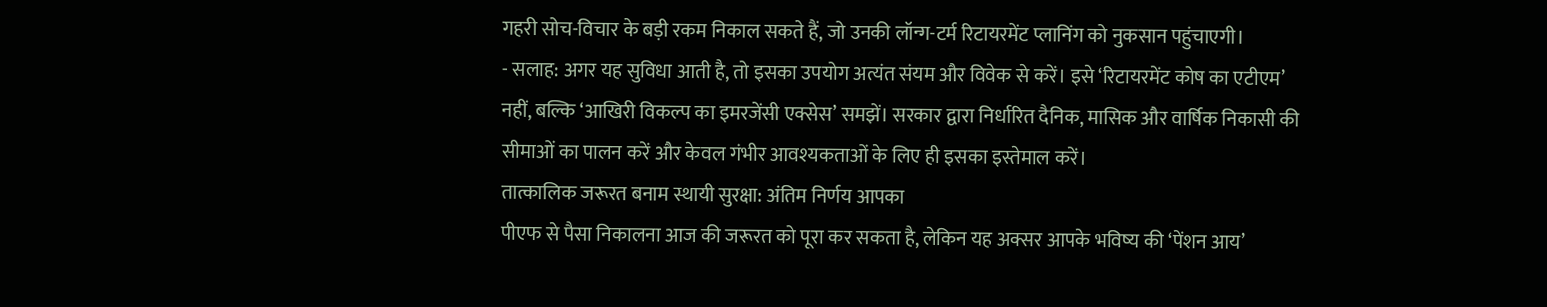गहरी सोच-विचार के बड़ी रकम निकाल सकते हैं, जो उनकी लॉन्ग-टर्म रिटायरमेंट प्लानिंग को नुकसान पहुंचाएगी।
- सलाह: अगर यह सुविधा आती है, तो इसका उपयोग अत्यंत संयम और विवेक से करें। इसे ‘रिटायरमेंट कोष का एटीएम’ नहीं, बल्कि ‘आखिरी विकल्प का इमरजेंसी एक्सेस’ समझें। सरकार द्वारा निर्धारित दैनिक, मासिक और वार्षिक निकासी की सीमाओं का पालन करें और केवल गंभीर आवश्यकताओं के लिए ही इसका इस्तेमाल करें।
तात्कालिक जरूरत बनाम स्थायी सुरक्षा: अंतिम निर्णय आपका
पीएफ से पैसा निकालना आज की जरूरत को पूरा कर सकता है, लेकिन यह अक्सर आपके भविष्य की ‘पेंशन आय’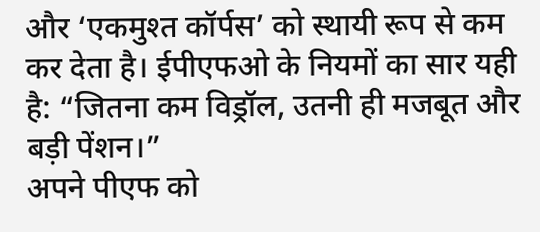और ‘एकमुश्त कॉर्पस’ को स्थायी रूप से कम कर देता है। ईपीएफओ के नियमों का सार यही है: “जितना कम विड्रॉल, उतनी ही मजबूत और बड़ी पेंशन।”
अपने पीएफ को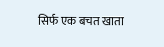सिर्फ एक बचत खाता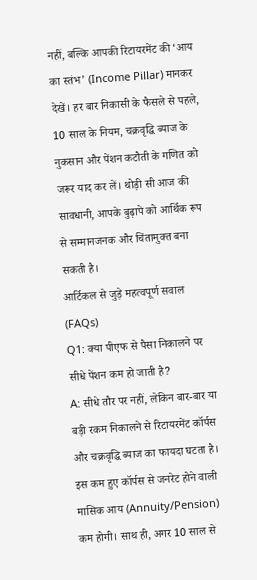नहीं, बल्कि आपकी रिटायरमेंट की ‘आय का स्तंभ’ (Income Pillar) मानकर देखें। हर बार निकासी के फैसले से पहले, 10 साल के नियम, चक्रवृद्धि ब्याज के नुकसान और पेंशन कटौती के गणित को जरूर याद कर लें। थोड़ी सी आज की सावधानी, आपके बुढ़ापे को आर्थिक रूप से सम्मानजनक और चिंतामुक्त बना सकती है।
आर्टिकल से जुड़े महत्वपूर्ण सवाल (FAQs)
Q1: क्या पीएफ से पैसा निकालने पर सीधे पेंशन कम हो जाती है?
A: सीधे तौर पर नहीं, लेकिन बार-बार या बड़ी रकम निकालने से रिटायरमेंट कॉर्पस और चक्रवृद्धि ब्याज का फायदा घटता है। इस कम हुए कॉर्पस से जनरेट होने वाली मासिक आय (Annuity/Pension) कम होगी। साथ ही, अगर 10 साल से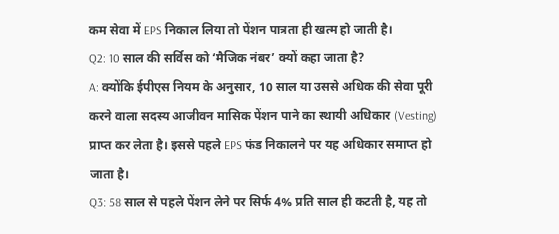कम सेवा में EPS निकाल लिया तो पेंशन पात्रता ही खत्म हो जाती है।
Q2: 10 साल की सर्विस को ‘मैजिक नंबर’ क्यों कहा जाता है?
A: क्योंकि ईपीएस नियम के अनुसार, 10 साल या उससे अधिक की सेवा पूरी करने वाला सदस्य आजीवन मासिक पेंशन पाने का स्थायी अधिकार (Vesting) प्राप्त कर लेता है। इससे पहले EPS फंड निकालने पर यह अधिकार समाप्त हो जाता है।
Q3: 58 साल से पहले पेंशन लेने पर सिर्फ 4% प्रति साल ही कटती है, यह तो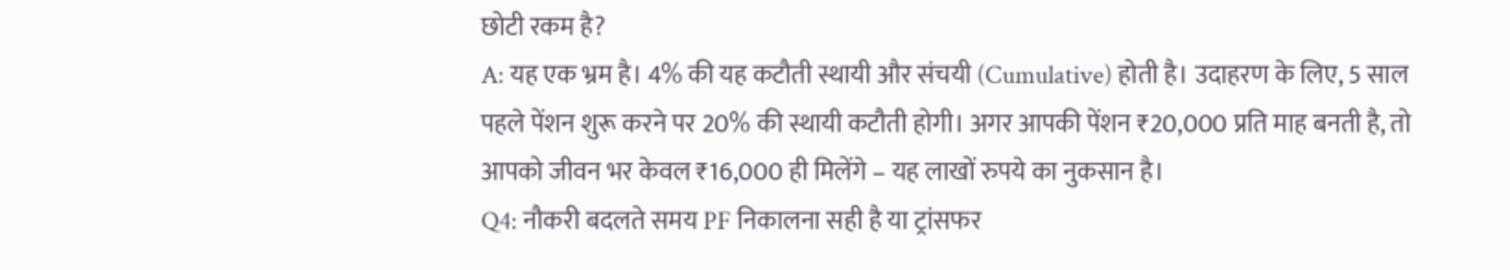छोटी रकम है?
A: यह एक भ्रम है। 4% की यह कटौती स्थायी और संचयी (Cumulative) होती है। उदाहरण के लिए, 5 साल पहले पेंशन शुरू करने पर 20% की स्थायी कटौती होगी। अगर आपकी पेंशन ₹20,000 प्रति माह बनती है, तो आपको जीवन भर केवल ₹16,000 ही मिलेंगे – यह लाखों रुपये का नुकसान है।
Q4: नौकरी बदलते समय PF निकालना सही है या ट्रांसफर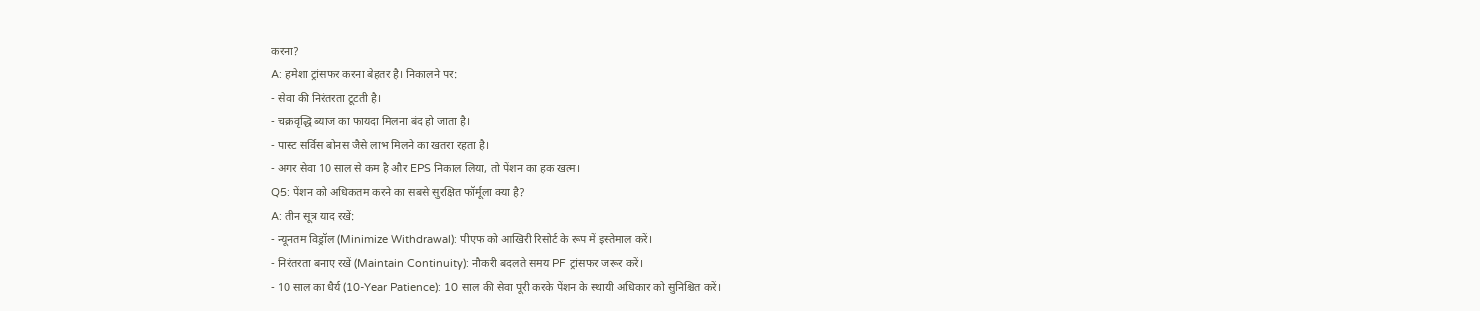करना?
A: हमेशा ट्रांसफर करना बेहतर है। निकालने पर:
- सेवा की निरंतरता टूटती है।
- चक्रवृद्धि ब्याज का फायदा मिलना बंद हो जाता है।
- पास्ट सर्विस बोनस जैसे लाभ मिलने का खतरा रहता है।
- अगर सेवा 10 साल से कम है और EPS निकाल लिया, तो पेंशन का हक खत्म।
Q5: पेंशन को अधिकतम करने का सबसे सुरक्षित फॉर्मूला क्या है?
A: तीन सूत्र याद रखें:
- न्यूनतम विड्रॉल (Minimize Withdrawal): पीएफ को आखिरी रिसोर्ट के रूप में इस्तेमाल करें।
- निरंतरता बनाए रखें (Maintain Continuity): नौकरी बदलते समय PF ट्रांसफर जरूर करें।
- 10 साल का धैर्य (10-Year Patience): 10 साल की सेवा पूरी करके पेंशन के स्थायी अधिकार को सुनिश्चित करें।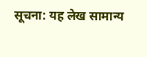सूचना: यह लेख सामान्य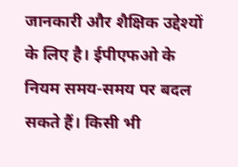जानकारी और शैक्षिक उद्देश्यों के लिए है। ईपीएफओ के नियम समय-समय पर बदल सकते हैं। किसी भी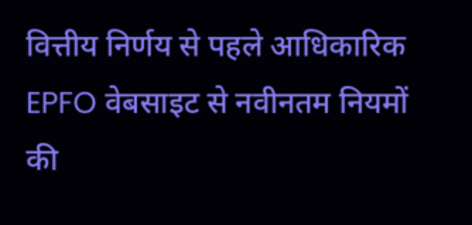वित्तीय निर्णय से पहले आधिकारिक EPFO वेबसाइट से नवीनतम नियमों की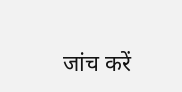जांच करें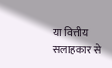या वित्तीय सलाहकार से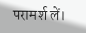परामर्श लें।